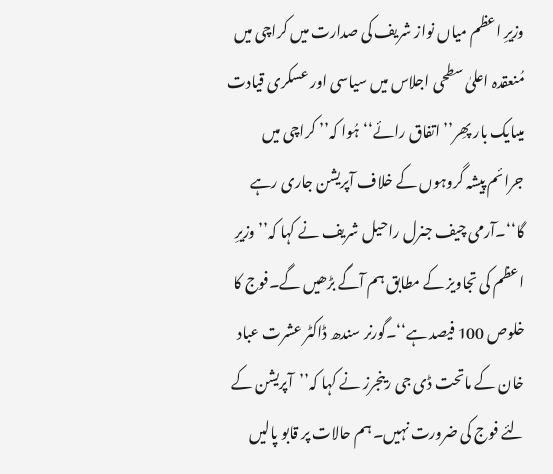وزیرِ اعظم میاں نواز شریف کی صدارت میں کراچی میں مُنعقدہ اعلیٰ سطحی اجلاس میں سیاسی اور عسکری قیادت میںایک بار پھِر’’ اتفاق رائے‘‘ ہُوا کہ’’ کراچی میں جرائم پیشہ گروہوں کے خلاف آپریشن جاری رہے گا‘‘۔آرمی چیف جنرل راحیل شریف نے کہا کہ’’ وزیرِ اعظم کی تجاویز کے مطابق ہم آگے بڑھیں گے۔فوج کا خلوص 100 فیصد ہے‘‘۔گورنر سندھ ڈاکٹر عشرت عباد خان کے ماتحت ڈی جی رینجرز نے کہا کہ’’آپریشن کے لئے فوج کی ضرورت نہیں۔ ہم حالات پر قابو پالیں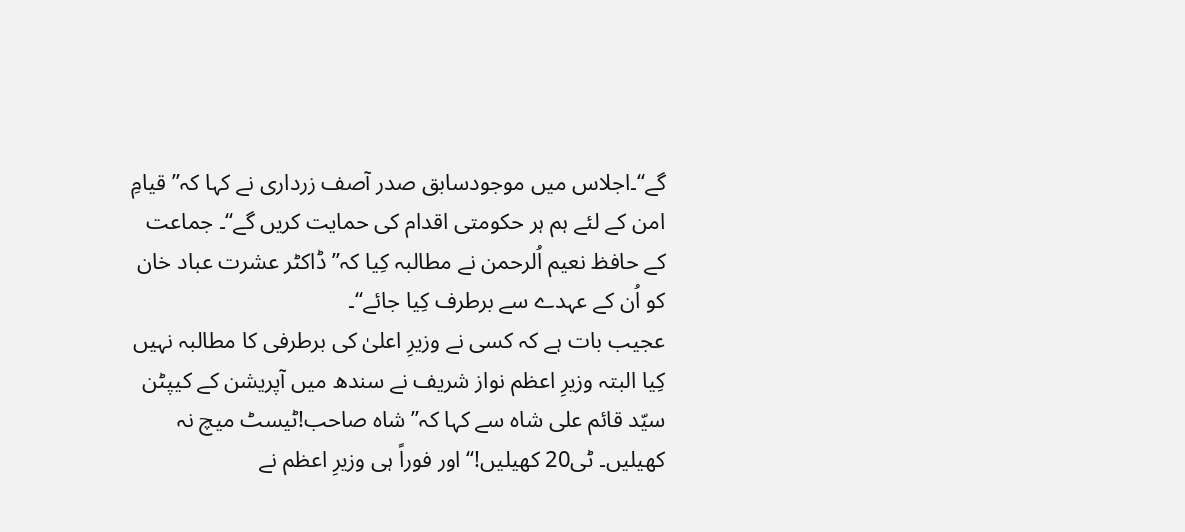گے‘‘۔اجلاس میں موجودسابق صدر آصف زرداری نے کہا کہ’’ قیامِ امن کے لئے ہم ہر حکومتی اقدام کی حمایت کریں گے‘‘۔ جماعت کے حافظ نعیم اُلرحمن نے مطالبہ کِیا کہ’’ ڈاکٹر عشرت عباد خان کو اُن کے عہدے سے برطرف کِیا جائے‘‘۔
عجیب بات ہے کہ کسی نے وزیرِ اعلیٰ کی برطرفی کا مطالبہ نہیں کِیا البتہ وزیرِ اعظم نواز شریف نے سندھ میں آپریشن کے کیپٹن سیّد قائم علی شاہ سے کہا کہ’’ شاہ صاحب!ٹیسٹ میچ نہ کھیلیں۔ ٹی20 کھیلیں!‘‘ اور فوراً ہی وزیرِ اعظم نے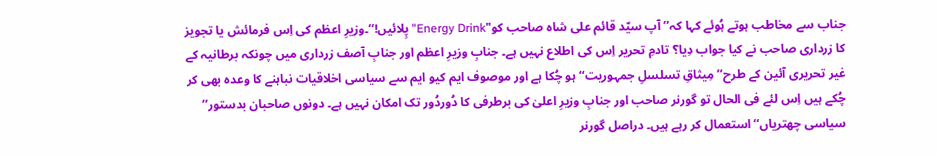جناب سے مخاطب ہوتے ہُوئے کہا کہ’’ آپ سیّد قائم علی شاہ صاحب کو"Energy Drink" پِلائیں!‘‘۔وزیرِ اعظم کی اِس فرمائش یا تجویز کا زرداری صاحب نے کیا جواب دِیا؟ تادمِ تحریر اِس کی اطلاع نہیں ہے۔ جنابِ وزیرِ اعظم اور جنابِ آصف زرداری میں چونکہ برطانیہ کے غیر تحریری آئین کے طرح’’ مِیثاقِ تسلسلِ جمہوریت‘‘ ہو چُکا ہے اور موصوف ایم کیو ایم سے سیاسی اخلاقیات نباہنے کا وعدہ بھی کر چُکے ہیں اِس لئے فی الحال تو گورنر صاحب اور جنابِ وزیرِ اعلیٰ کی برطرفی کا دُوردُور تک امکان نہیں ہے۔ دونوں صاحبان بدستور’’ سیاسی چھتریاں‘‘ استعمال کر رہے ہیں۔ دراصل گورنر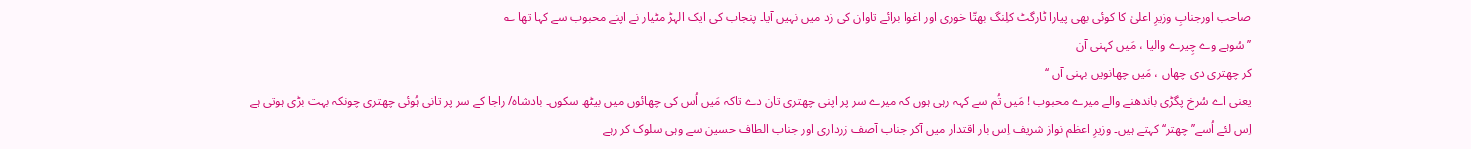صاحب اورجنابِ وزیرِ اعلیٰ کا کوئی بھی پیارا ٹارگٹ کلِنگ بھتّا خوری اور اغوا برائے تاوان کی زد میں نہیں آیا۔ پنجاب کی ایک الہڑ مٹیار نے اپنے محبوب سے کہا تھا ؎
’’ سُوہے وے چِیرے والیا ، مَیں کہنی آن
کر چھتری دی چھاں ، مَیں چھانویں بہنی آں ‘‘
یعنی اے سُرخ پگڑی باندھنے والے میرے محبوب ! مَیں تُم سے کہہ رہی ہوں کہ میرے سر پر اپنی چھتری تان دے تاکہ مَیں اُس کی چھائوں میں بیٹھ سکوں۔ بادشاہ/ راجا کے سر پر تانی ہُوئی چھتری چونکہ بہت بڑی ہوتی ہے اِس لئے اُسے’’ چھتر‘‘ کہتے ہیں۔ وزیرِ اعظم نواز شریف اِس بار اقتدار میں آکر جناب آصف زرداری اور جناب الطاف حسین سے وہی سلوک کر رہے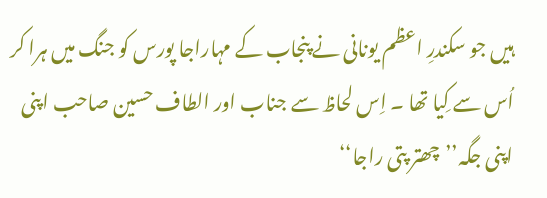ہیں جو سکندرِ اعظم یونانی نے پنجاب کے مہاراجا پورس کو جنگ میں ہرا کر اُس سے کِیا تھا ۔ اِس لحاظ سے جناب اور الطاف حسین صاحب اپنی اپنی جگہ’’چھتر پتی راجا‘‘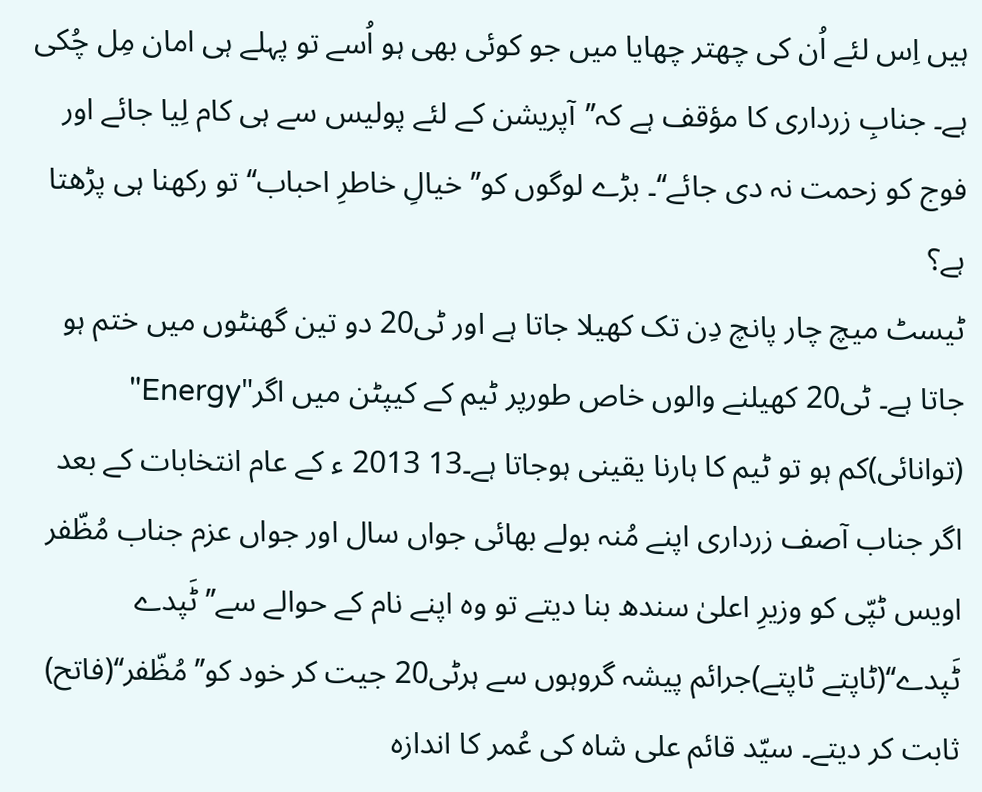ہیں اِس لئے اُن کی چھتر چھایا میں جو کوئی بھی ہو اُسے تو پہلے ہی امان مِل چُکی ہے۔ جنابِ زرداری کا مؤقف ہے کہ’’آپریشن کے لئے پولیس سے ہی کام لِیا جائے اور فوج کو زحمت نہ دی جائے‘‘۔ بڑے لوگوں کو’’خیالِ خاطرِ احباب‘‘ تو رکھنا ہی پڑھتا ہے؟
ٹیسٹ میچ چار پانچ دِن تک کھیلا جاتا ہے اور ٹی20 دو تین گھنٹوں میں ختم ہو جاتا ہے۔ ٹی20 کھیلنے والوں خاص طورپر ٹیم کے کیپٹن میں اگر"Energy" (توانائی)کم ہو تو ٹیم کا ہارنا یقینی ہوجاتا ہے۔13 2013 ء کے عام انتخابات کے بعد اگر جناب آصف زرداری اپنے مُنہ بولے بھائی جواں سال اور جواں عزم جناب مُظّفر اویس ٹپّی کو وزیرِ اعلیٰ سندھ بنا دیتے تو وہ اپنے نام کے حوالے سے’’ ٹَپدے ٹَپدے‘‘(ٹاپتے ٹاپتے)جرائم پیشہ گروہوں سے ہرٹی20 جیت کر خود کو’’ مُظّفر‘‘(فاتح) ثابت کر دیتے۔ سیّد قائم علی شاہ کی عُمر کا اندازہ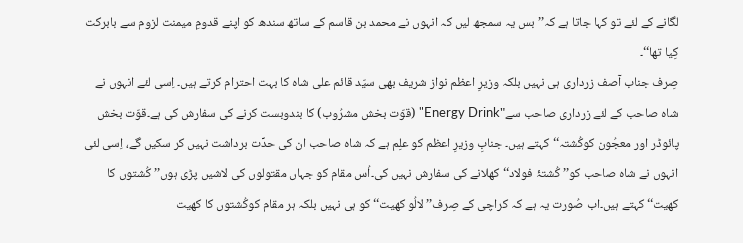لگانے کے لئے تو کہا جاتا ہے کہ’’ بس یہ سمجھ لیں کہ انہوں نے محمد بن قاسم کے ساتھ سندھ کو اپنے قدومِ میمنت لزوم سے بابرکت کِیا تھا‘‘۔
صِرف جناب آصف زرداری ہی نہیں بلکہ وزیرِ اعظم نواز شریف بھی سیّد قائم علی شاہ کا بہت احترام کرتے ہیں۔ اِسی لئے انہوں نے شاہ صاحب کے لئے زرداری صاحب سے"Energy Drink" (قوّت بخش مشرُوب) کا بندوبست کرنے کی سفارش کی ہے۔قوّت بخش پائوڈر اور معجُون کوکُشتہ‘‘ کہتے ہیں۔ جنابِ وزیرِ اعظم کو علِم ہے کہ شاہ صاحب ان کی حدِّت برداشت نہیں کر سکیں گے، اِسی لئی انہوں نے شاہ صاحب کو’’ کُشتۂ فولاد‘‘کھلانے کی سفارش نہیں کی۔اُس مقام کو جہاں مقتولوں کی لاشیں پڑی ہوں’’ کُشتوں کا کھیت‘‘کہتے ہیں۔اب صُورت یہ ہے کہ کراچی کے صِرف’’ لالُو کھیت‘‘ کو ہی نہیں بلکہ ہر مقام کوکُشتوں کا کھیت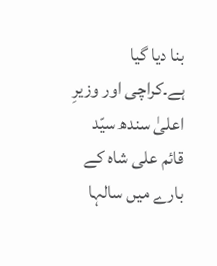بنا دیا گیا ہے۔کراچی اور وزیرِ اعلیٰ سندھ سیّد قائم علی شاہ کے بارے میں سالہا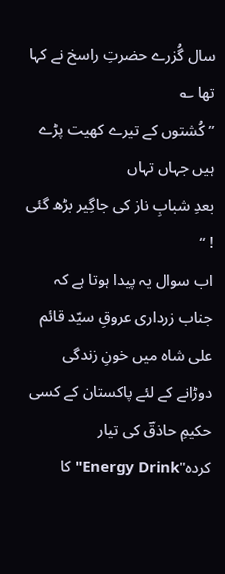سال گُزرے حضرتِ راسخ نے کہا تھا ؎
’’ کُشتوں کے تیرے کھیت پڑے ہیں جہاں تہاں
بعدِ شبابِ ناز کی جاگِیر بڑھ گئی ! ‘‘
اب سوال یہ پیدا ہوتا ہے کہ جناب زرداری عروقِ سیّد قائم علی شاہ میں خونِ زندگی دوڑانے کے لئے پاکستان کے کسی حکیمِ حاذقؔ کی تیار کردہ"Energy Drink" کا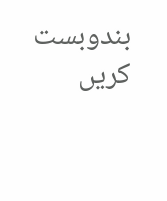بندوبست کریں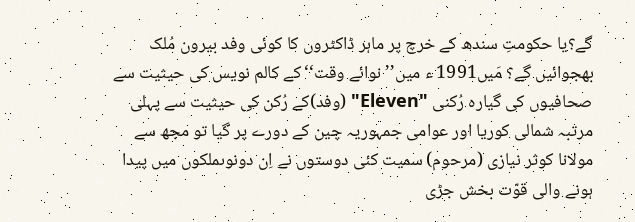گے؟یا حکومتِ سندھ کے خرچ پر ماہر ڈاکٹروں کا کوئی وفد بیرون مُلک بھجوائیں گے؟ مَیں1991 ء میں’’ نوائے وقت‘‘کے کالم نویس کی حیثیت سے صحافیوں کی گیارہ رُکنی "Eleven" (وفد)کے رُکن کی حیثیت سے پہلی مرتبہ شمالی کوریا اور عوامی جمہوریہ چین کے دورے پر گیا تو مجھ سے مولانا کوثر نیازی (مرحوم) سمیت کئی دوستوں نے اِن دونوںملکوں میں پیدا ہونے والی قوّت بخش جڑی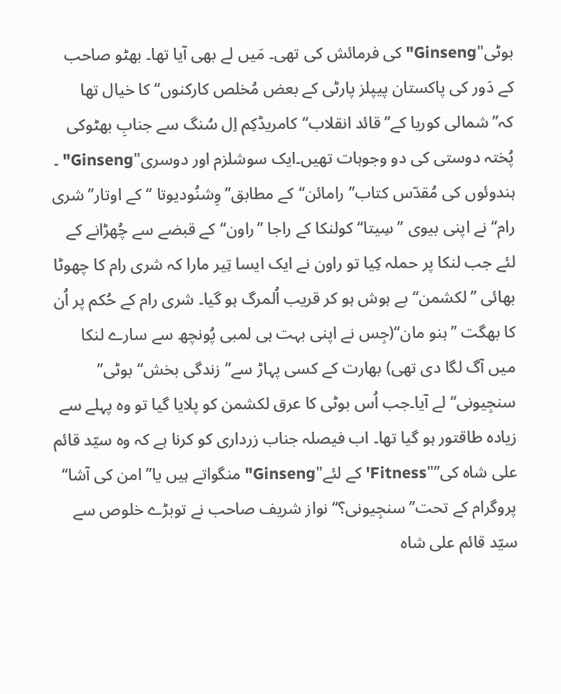بوٹی"Ginseng" کی فرمائش کی تھی۔ مَیں لے بھی آیا تھا۔ بھٹو صاحب کے دَور کی پاکستان پیپلز پارٹی کے بعض مُخلص کارکنوں‘‘ کا خیال تھا کہ’’شمالی کوریا کے’’ قائد انقلاب‘‘کامریڈکِم اِل سُنگ سے جنابِ بھٹوکی پُختہ دوستی کی دو وجوہات تھیں۔ایک سوشلزم اور دوسری"Ginseng" ۔
ہندوئوں کی مُقدّس کتاب’’ رامائن‘‘کے مطابق’’وِشنُودیوتا ‘‘کے اوتار’’شری رام‘‘ نے اپنی بیوی ’’سِیتا‘‘ کولنکا کے راجا ’’راون‘‘کے قبضے سے چُھڑانے کے لئے جب لنکا پر حملہ کِیا تو راون نے ایک ایسا تِیر مارا کہ شری رام کا چھوٹا بھائی ’’ لکشمن‘‘ بے ہوش ہو کر قریب اُلمرگ ہو گیا۔ شری رام کے حُکم پر اُن کا بھگت ’’ ہنو مان‘‘(جِس نے اپنی بہت ہی لمبی پُونچھ سے سارے لنکا میں آگ لگا دی تھی) بھارت کے کسی پہاڑ سے’’ زندگی بخش‘‘ بوٹی’’ سنجِیونی‘‘لے آیا۔جب اُس بوٹی کا عرق لکشمن کو پلایا گیا تو وہ پہلے سے زیادہ طاقتور ہو گیا تھا۔ اب فیصلہ جناب زرداری کو کرنا ہے کہ وہ سیّد قائم علی شاہ کی’’"Fitness' کے لئے"Ginseng" منگواتے ہیں یا’’امن کی آشا‘‘ پروگرام کے تحت’’ سنجِیونی؟‘‘ نواز شریف صاحب نے توبڑے خلوص سے سیّد قائم علی شاہ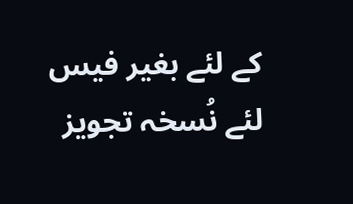کے لئے بغیر فیس لئے نُسخہ تجویز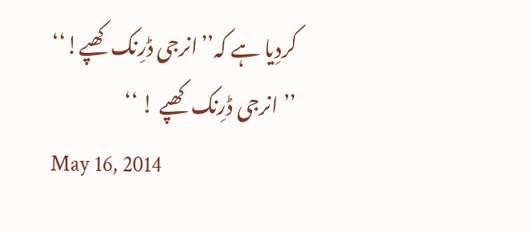کردِیا ہے کہ’’انرجی ڈرِنک کھپے!‘‘
’’ انرجی ڈرِنک کھپے ! ‘‘
May 16, 2014